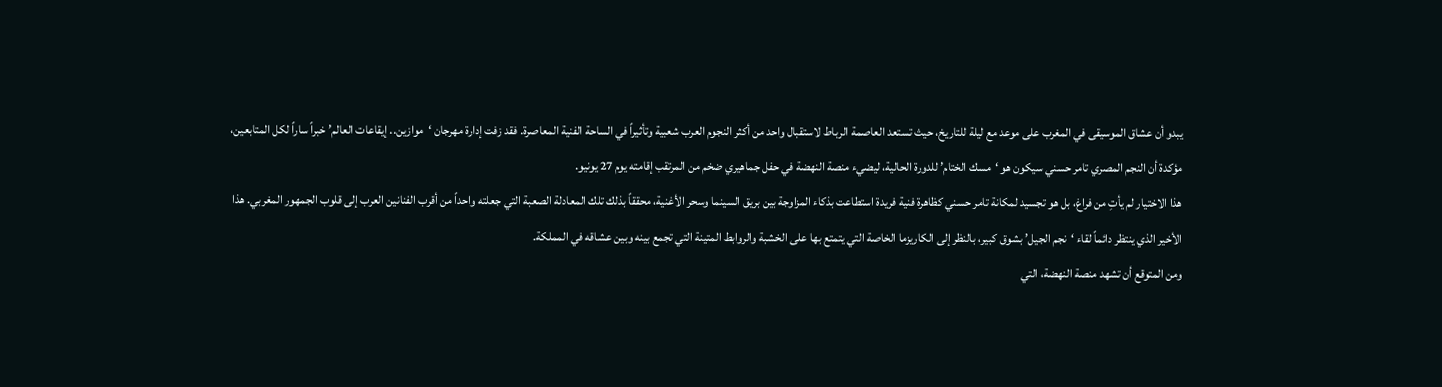يبدو أن عشاق الموسيقى في المغرب على موعد مع ليلة للتاريخ، حيث تستعد العاصمة الرباط لاستقبال واحد من أكثر النجوم العرب شعبية وتأثيراً في الساحة الفنية المعاصرة. فقد زفت إدارة مهرجان ‘موازين.. إيقاعات العالم’ خبراً ساراً لكل المتابعين، مؤكدة أن النجم المصري تامر حسني سيكون هو ‘مسك الختام’ للدورة الحالية، ليضيء منصة النهضة في حفل جماهيري ضخم من المرتقب إقامته يوم 27 يونيو.
هذا الاختيار لم يأتِ من فراغ، بل هو تجسيد لمكانة تامر حسني كظاهرة فنية فريدة استطاعت بذكاء المزاوجة بين بريق السينما وسحر الأغنية، محققاً بذلك تلك المعادلة الصعبة التي جعلته واحداً من أقرب الفنانين العرب إلى قلوب الجمهور المغربي. هذا الأخير الذي ينتظر دائماً لقاء ‘نجم الجيل’ بشوق كبير، بالنظر إلى الكاريزما الخاصة التي يتمتع بها على الخشبة والروابط المتينة التي تجمع بينه وبين عشاقه في المملكة.
ومن المتوقع أن تشهد منصة النهضة، التي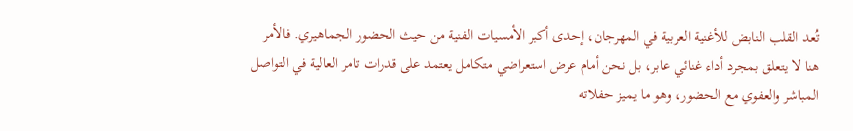تُعد القلب النابض للأغنية العربية في المهرجان، إحدى أكبر الأمسيات الفنية من حيث الحضور الجماهيري. فالأمر هنا لا يتعلق بمجرد أداء غنائي عابر، بل نحن أمام عرض استعراضي متكامل يعتمد على قدرات تامر العالية في التواصل المباشر والعفوي مع الحضور، وهو ما يميز حفلاته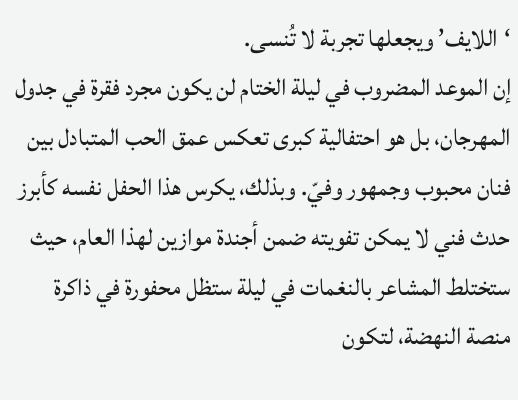‘اللايف’ ويجعلها تجربة لا تُنسى.
إن الموعد المضروب في ليلة الختام لن يكون مجرد فقرة في جدول المهرجان، بل هو احتفالية كبرى تعكس عمق الحب المتبادل بين فنان محبوب وجمهور وفيّ. وبذلك، يكرس هذا الحفل نفسه كأبرز حدث فني لا يمكن تفويته ضمن أجندة موازين لهذا العام، حيث ستختلط المشاعر بالنغمات في ليلة ستظل محفورة في ذاكرة منصة النهضة، لتكون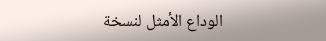الوداع الأمثل لنسخة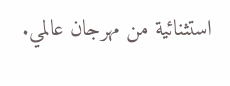استثنائية من مهرجان عالمي.